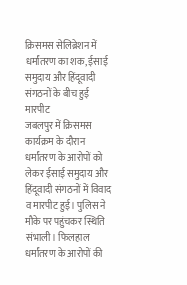क्रिसमस सेलिब्रेशन में धर्मांतरण का शक, ईसाई समुदाय और हिंदूवादी संगठनों के बीच हुई मारपीट
जबलपुर में क्रिसमस कार्यक्रम के दौरान धर्मांतरण के आरोपों को लेकर ईसाई समुदाय और हिंदूवादी संगठनों में विवाद व मारपीट हुई। पुलिस ने मौके पर पहुंचकर स्थिति संभाली। फिलहाल धर्मांतरण के आरोपों की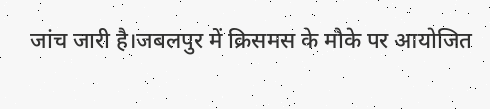जांच जारी है।जबलपुर में क्रिसमस के मौके पर आयोजित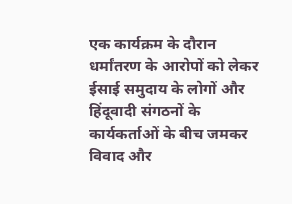एक कार्यक्रम के दौरान धर्मांतरण के आरोपों को लेकर ईसाई समुदाय के लोगों और हिंदूवादी संगठनों के कार्यकर्ताओं के बीच जमकर विवाद और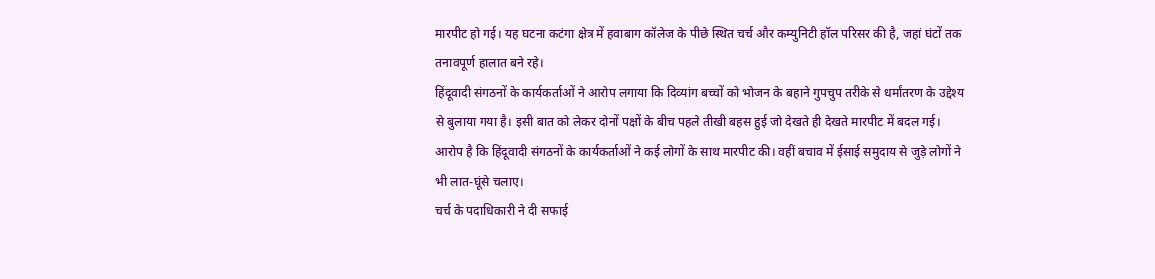मारपीट हो गई। यह घटना कटंगा क्षेत्र में हवाबाग कॉलेज के पीछे स्थित चर्च और कम्युनिटी हॉल परिसर की है, जहां घंटों तक तनावपूर्ण हालात बने रहे।
हिंदूवादी संगठनों के कार्यकर्ताओं ने आरोप लगाया कि दिव्यांग बच्चों को भोजन के बहाने गुपचुप तरीके से धर्मांतरण के उद्देश्य से बुलाया गया है। इसी बात को लेकर दोनों पक्षों के बीच पहले तीखी बहस हुई जो देखते ही देखते मारपीट में बदल गई। आरोप है कि हिंदूवादी संगठनों के कार्यकर्ताओं ने कई लोगों के साथ मारपीट की। वहीं बचाव में ईसाई समुदाय से जुड़े लोगों ने भी लात-घूंसे चलाए।
चर्च के पदाधिकारी ने दी सफाई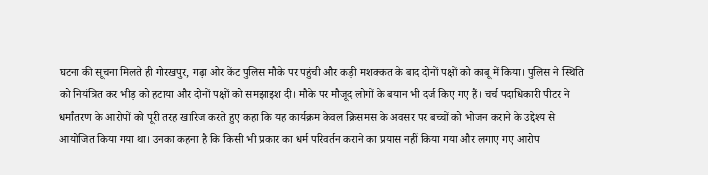घटना की सूचना मिलते ही गोरखपुर, गढ़ा ओर केंट पुलिस मौके पर पहुंची और कड़ी मशक्कत के बाद दोनों पक्षों को काबू में किया। पुलिस ने स्थिति को नियंत्रित कर भीड़ को हटाया और दोनों पक्षों को समझाइश दी। मौके पर मौजूद लोगों के बयान भी दर्ज किए गए हैं। चर्च पदाधिकारी पीटर ने धर्मांतरण के आरोपों को पूरी तरह खारिज करते हुए कहा कि यह कार्यक्रम केवल क्रिसमस के अवसर पर बच्चों को भोजन कराने के उद्देश्य से आयोजित किया गया था। उनका कहना है कि किसी भी प्रकार का धर्म परिवर्तन कराने का प्रयास नहीं किया गया और लगाए गए आरोप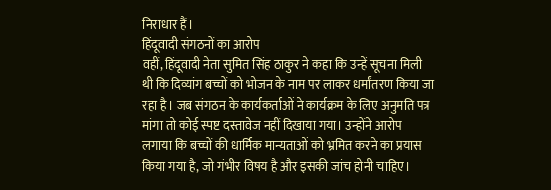निराधार हैं।
हिंदूवादी संगठनों का आरोप
वहीं, हिंदूवादी नेता सुमित सिंह ठाकुर ने कहा कि उन्हें सूचना मिली थी कि दिव्यांग बच्चों को भोजन के नाम पर लाकर धर्मांतरण किया जा रहा है। जब संगठन के कार्यकर्ताओं ने कार्यक्रम के लिए अनुमति पत्र मांगा तो कोई स्पष्ट दस्तावेज नहीं दिखाया गया। उन्होंने आरोप लगाया कि बच्चों की धार्मिक मान्यताओं को भ्रमित करने का प्रयास किया गया है, जो गंभीर विषय है और इसकी जांच होनी चाहिए।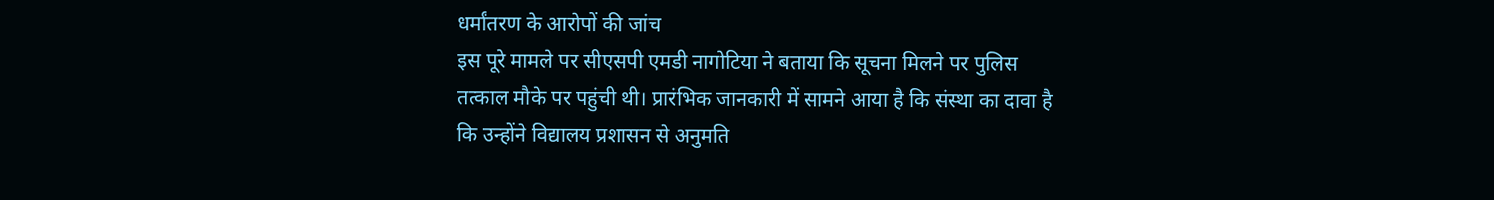धर्मांतरण के आरोपों की जांच
इस पूरे मामले पर सीएसपी एमडी नागोटिया ने बताया कि सूचना मिलने पर पुलिस तत्काल मौके पर पहुंची थी। प्रारंभिक जानकारी में सामने आया है कि संस्था का दावा है कि उन्होंने विद्यालय प्रशासन से अनुमति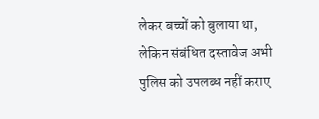लेकर बच्चों को बुलाया था, लेकिन संबंधित दस्तावेज अभी पुलिस को उपलब्ध नहीं कराए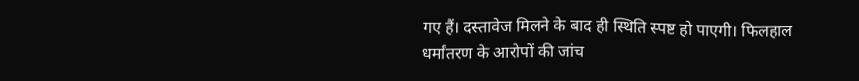गए हैं। दस्तावेज मिलने के बाद ही स्थिति स्पष्ट हो पाएगी। फिलहाल धर्मांतरण के आरोपों की जांच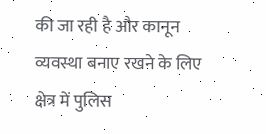की जा रही है और कानून व्यवस्था बनाए रखने के लिए क्षेत्र में पुलिस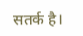सतर्क है।